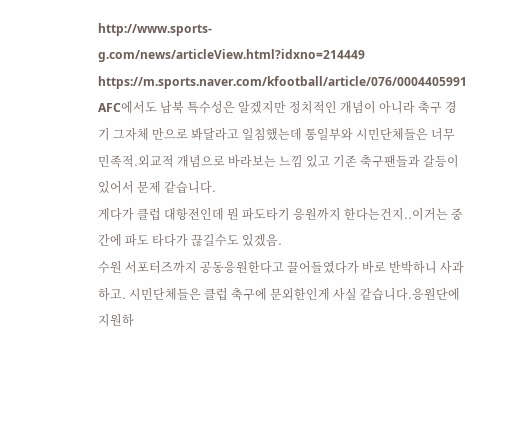http://www.sports-g.com/news/articleView.html?idxno=214449
https://m.sports.naver.com/kfootball/article/076/0004405991
AFC에서도 남북 특수성은 알겠지만 정치적인 개념이 아니라 축구 경기 그자체 만으로 봐달라고 일침했는데 통일부와 시민단체들은 너무 민족적.외교적 개념으로 바라보는 느낌 있고 기존 축구팬들과 갈등이 있어서 문제 같습니다.
게다가 클럽 대항전인데 뭔 파도타기 응원까지 한다는건지..이거는 중간에 파도 타다가 끊길수도 있겠음.
수원 서포터즈까지 공동응원한다고 끌어들였다가 바로 반박하니 사과하고. 시민단체들은 클럽 축구에 문외한인게 사실 같습니다.응원단에 지원하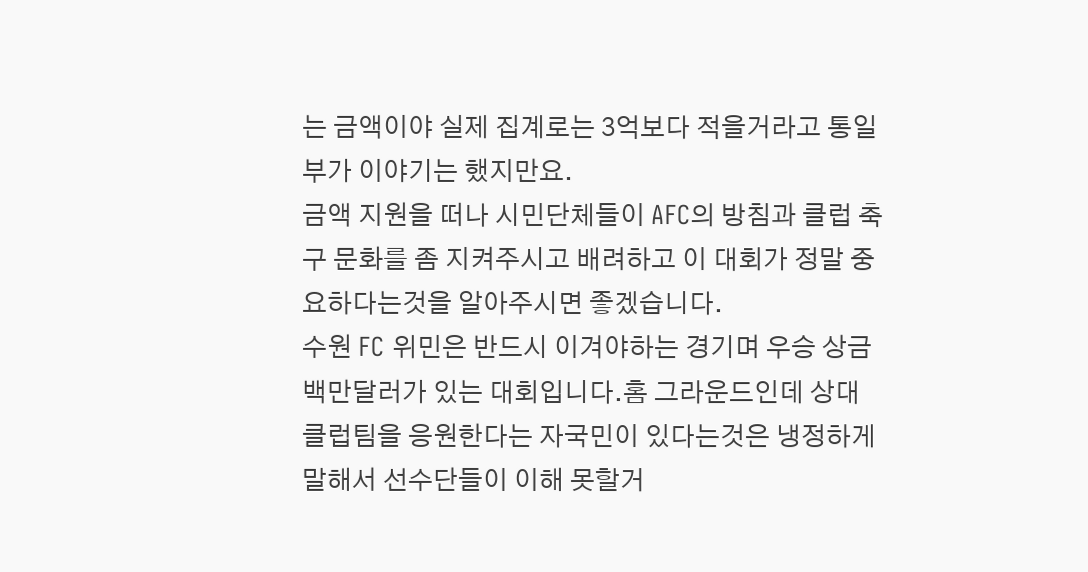는 금액이야 실제 집계로는 3억보다 적을거라고 통일부가 이야기는 했지만요.
금액 지원을 떠나 시민단체들이 AFC의 방침과 클럽 축구 문화를 좀 지켜주시고 배려하고 이 대회가 정말 중요하다는것을 알아주시면 좋겠습니다.
수원 FC 위민은 반드시 이겨야하는 경기며 우승 상금 백만달러가 있는 대회입니다.홈 그라운드인데 상대 클럽팀을 응원한다는 자국민이 있다는것은 냉정하게 말해서 선수단들이 이해 못할거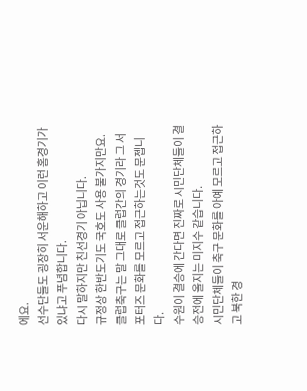에요.
선수단들도 굉장히 서운해하고 이런 홈경기가 있냐고 푸념합니다.
다시 말하지만 친선경기 아닙니다.
규정상 한반도기도 국호도 사용 불가지만요.
클럽축구는 말 그대로 클럽간의 경기라 그 서포터즈 문화를 모르고 접근하는것도 문젭니다.
수원이 결승에 간다면 진짜로 시민단체들이 결승전에 올지는 미지수 같습니다.
시민단체들이 축구 문화를 아예 모르고 접근하고 북한 경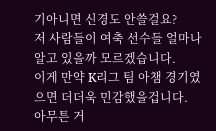기아니면 신경도 안쓸걸요?
저 사람들이 여축 선수들 얼마나 알고 있을까 모르겠습니다.
이게 만약 K리그 팀 아챔 경기였으면 더더욱 민감했을겁니다.
아무튼 거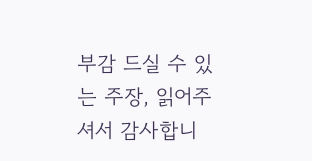부감 드실 수 있는 주장, 읽어주셔서 감사합니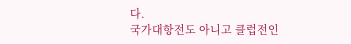다.
국가대항전도 아니고 클럽전인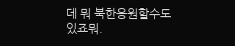데 뭐 북한응원할수도 있죠뭐.